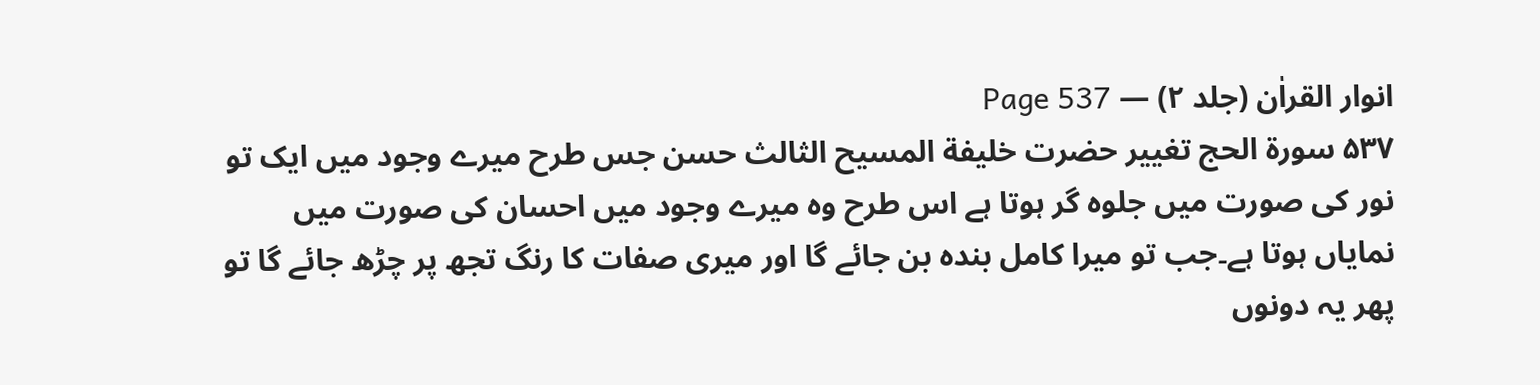انوار القراٰن (جلد ۲) — Page 537
۵۳۷ سورة الحج تغییر حضرت خلیفة المسیح الثالث حسن جس طرح میرے وجود میں ایک تو نور کی صورت میں جلوہ گر ہوتا ہے اس طرح وہ میرے وجود میں احسان کی صورت میں نمایاں ہوتا ہے۔جب تو میرا کامل بندہ بن جائے گا اور میری صفات کا رنگ تجھ پر چڑھ جائے گا تو پھر یہ دونوں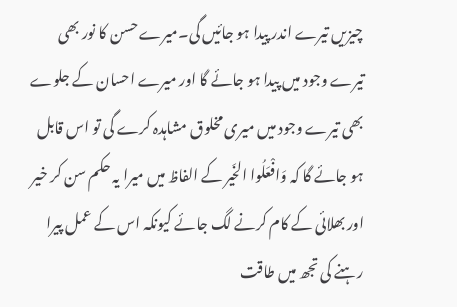چیزیں تیرے اندر پیدا ہو جائیں گی۔میرے حسن کا نور بھی تیرے وجود میں پیدا ہو جائے گا اور میرے احسان کے جلوے بھی تیرے وجود میں میری مخلوق مشاہدہ کرے گی تو اس قابل ہو جائے گا کہ وَافْعَلُوا الخَیر کے الفاظ میں میرا یہ حکم سن کر خیر اور بھلائی کے کام کرنے لگ جائے کیونکہ اس کے عمل پیرا رہنے کی تجھ میں طاقت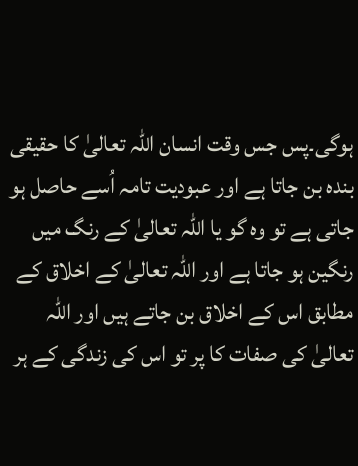ہوگی۔پس جس وقت انسان اللہ تعالیٰ کا حقیقی بندہ بن جاتا ہے اور عبودیت تامہ اُسے حاصل ہو جاتی ہے تو وہ گو یا اللہ تعالیٰ کے رنگ میں رنگین ہو جاتا ہے اور اللہ تعالیٰ کے اخلاق کے مطابق اس کے اخلاق بن جاتے ہیں اور اللہ تعالیٰ کی صفات کا پر تو اس کی زندگی کے ہر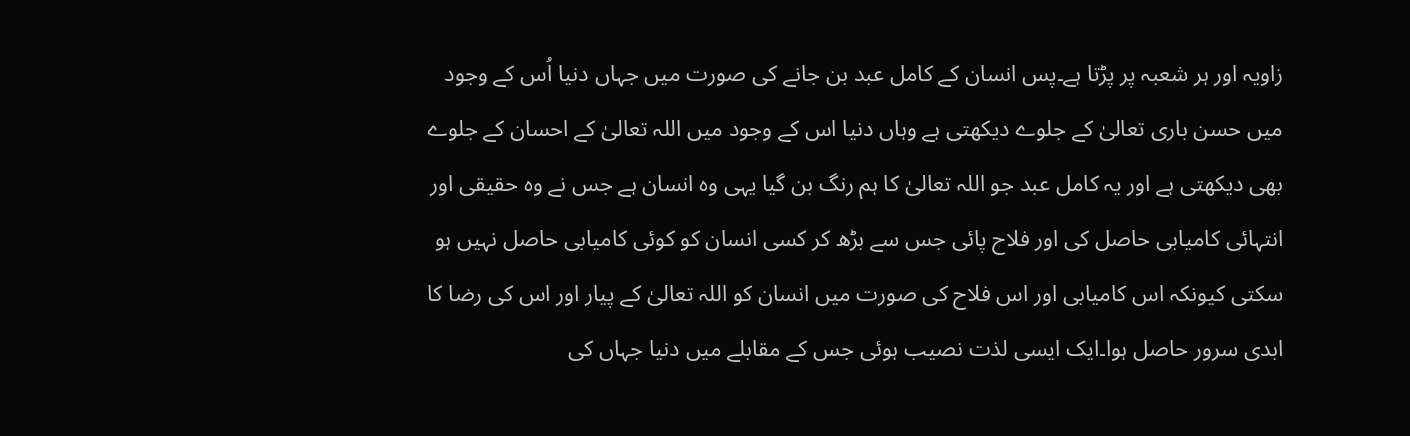زاویہ اور ہر شعبہ پر پڑتا ہے۔پس انسان کے کامل عبد بن جانے کی صورت میں جہاں دنیا اُس کے وجود میں حسن باری تعالیٰ کے جلوے دیکھتی ہے وہاں دنیا اس کے وجود میں اللہ تعالیٰ کے احسان کے جلوے بھی دیکھتی ہے اور یہ کامل عبد جو اللہ تعالیٰ کا ہم رنگ بن گیا یہی وہ انسان ہے جس نے وہ حقیقی اور انتہائی کامیابی حاصل کی اور فلاح پائی جس سے بڑھ کر کسی انسان کو کوئی کامیابی حاصل نہیں ہو سکتی کیونکہ اس کامیابی اور اس فلاح کی صورت میں انسان کو اللہ تعالیٰ کے پیار اور اس کی رضا کا ابدی سرور حاصل ہوا۔ایک ایسی لذت نصیب ہوئی جس کے مقابلے میں دنیا جہاں کی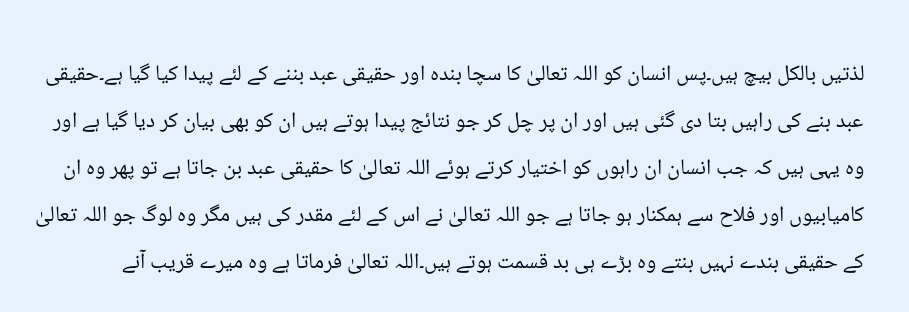لذتیں بالکل بیچ ہیں۔پس انسان کو اللہ تعالیٰ کا سچا بندہ اور حقیقی عبد بننے کے لئے پیدا کیا گیا ہے۔حقیقی عبد بنے کی راہیں بتا دی گئی ہیں اور ان پر چل کر جو نتائج پیدا ہوتے ہیں ان کو بھی بیان کر دیا گیا ہے اور وہ یہی ہیں کہ جب انسان ان راہوں کو اختیار کرتے ہوئے اللہ تعالیٰ کا حقیقی عبد بن جاتا ہے تو پھر وہ ان کامیابیوں اور فلاح سے ہمکنار ہو جاتا ہے جو اللہ تعالیٰ نے اس کے لئے مقدر کی ہیں مگر وہ لوگ جو اللہ تعالیٰ کے حقیقی بندے نہیں بنتے وہ بڑے ہی بد قسمت ہوتے ہیں۔اللہ تعالیٰ فرماتا ہے وہ میرے قریب آنے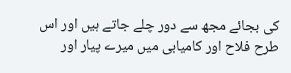کی بجائے مجھ سے دور چلے جاتے ہیں اور اس طرح فلاح اور کامیابی میں میرے پیار اور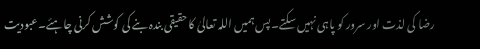رضا کی لذت اور سرور کو پاہی نہیں سکتے۔پس ہمیں اللہ تعالیٰ کا حقیقی بندہ بنے کی کوشش کرنی چاہئے۔عبودیت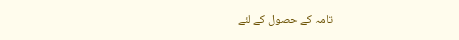تامہ کے حصول کے لئے